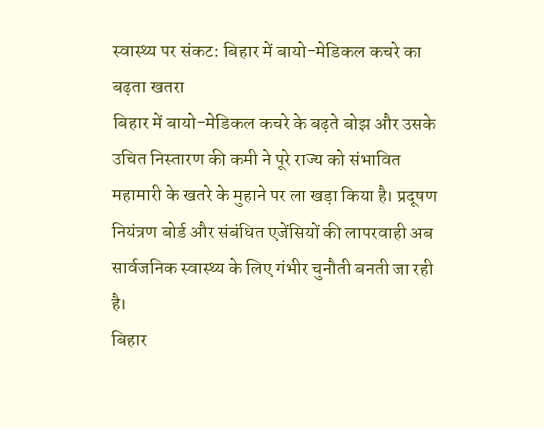स्वास्थ्य पर संकट: बिहार में बायो-मेडिकल कचरे का बढ़ता खतरा
बिहार में बायो-मेडिकल कचरे के बढ़ते बोझ और उसके उचित निस्तारण की कमी ने पूरे राज्य को संभावित महामारी के खतरे के मुहाने पर ला खड़ा किया है। प्रदूषण नियंत्रण बोर्ड और संबंधित एजेंसियों की लापरवाही अब सार्वजनिक स्वास्थ्य के लिए गंभीर चुनौती बनती जा रही है।
बिहार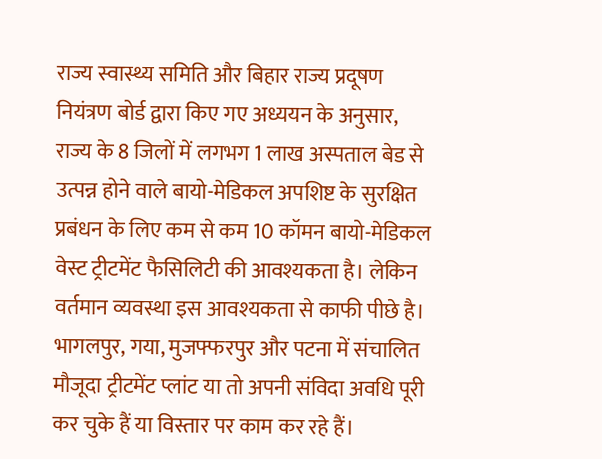राज्य स्वास्थ्य समिति और बिहार राज्य प्रदूषण नियंत्रण बोर्ड द्वारा किए गए अध्ययन के अनुसार, राज्य के 8 जिलों में लगभग 1 लाख अस्पताल बेड से उत्पन्न होने वाले बायो-मेडिकल अपशिष्ट के सुरक्षित प्रबंधन के लिए कम से कम 10 कॉमन बायो-मेडिकल वेस्ट ट्रीटमेंट फैसिलिटी की आवश्यकता है। लेकिन वर्तमान व्यवस्था इस आवश्यकता से काफी पीछे है।
भागलपुर, गया, मुजफ्फरपुर और पटना में संचालित मौजूदा ट्रीटमेंट प्लांट या तो अपनी संविदा अवधि पूरी कर चुके हैं या विस्तार पर काम कर रहे हैं।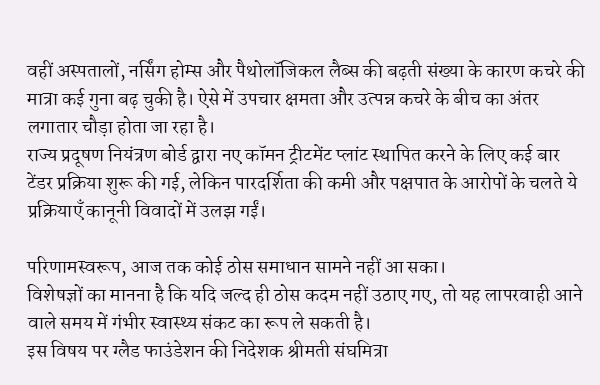वहीं अस्पतालों, नर्सिंग होम्स और पैथोलॉजिकल लैब्स की बढ़ती संख्या के कारण कचरे की मात्रा कई गुना बढ़ चुकी है। ऐसे में उपचार क्षमता और उत्पन्न कचरे के बीच का अंतर लगातार चौड़ा होता जा रहा है।
राज्य प्रदूषण नियंत्रण बोर्ड द्वारा नए कॉमन ट्रीटमेंट प्लांट स्थापित करने के लिए कई बार टेंडर प्रक्रिया शुरू की गई, लेकिन पारदर्शिता की कमी और पक्षपात के आरोपों के चलते ये प्रक्रियाएँ कानूनी विवादों में उलझ गईं।

परिणामस्वरूप, आज तक कोई ठोस समाधान सामने नहीं आ सका।
विशेषज्ञों का मानना है कि यदि जल्द ही ठोस कदम नहीं उठाए गए, तो यह लापरवाही आने वाले समय में गंभीर स्वास्थ्य संकट का रूप ले सकती है।
इस विषय पर ग्लैड फाउंडेशन की निदेशक श्रीमती संघमित्रा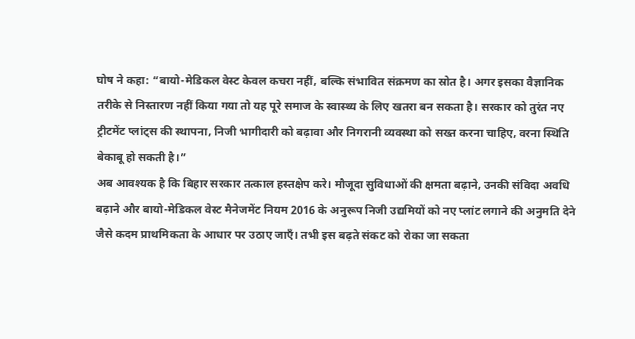घोष ने कहा: “बायो-मेडिकल वेस्ट केवल कचरा नहीं, बल्कि संभावित संक्रमण का स्रोत है। अगर इसका वैज्ञानिक तरीके से निस्तारण नहीं किया गया तो यह पूरे समाज के स्वास्थ्य के लिए खतरा बन सकता है। सरकार को तुरंत नए ट्रीटमेंट प्लांट्स की स्थापना, निजी भागीदारी को बढ़ावा और निगरानी व्यवस्था को सख्त करना चाहिए, वरना स्थिति बेकाबू हो सकती है।”
अब आवश्यक है कि बिहार सरकार तत्काल हस्तक्षेप करे। मौजूदा सुविधाओं की क्षमता बढ़ाने, उनकी संविदा अवधि बढ़ाने और बायो-मेडिकल वेस्ट मैनेजमेंट नियम 2016 के अनुरूप निजी उद्यमियों को नए प्लांट लगाने की अनुमति देने जैसे कदम प्राथमिकता के आधार पर उठाए जाएँ। तभी इस बढ़ते संकट को रोका जा सकता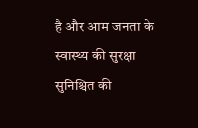है और आम जनता के स्वास्थ्य की सुरक्षा सुनिश्चित की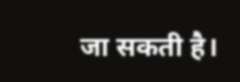जा सकती है।